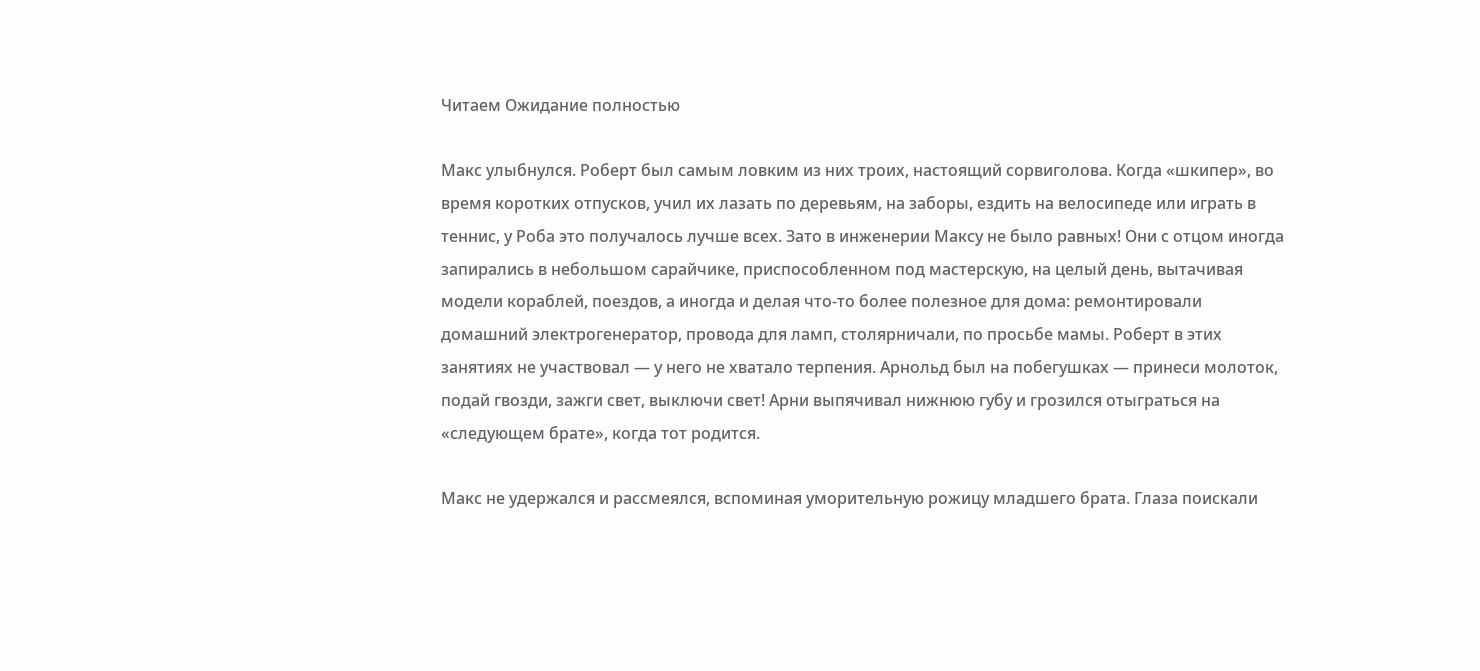Читаем Ожидание полностью

Макс улыбнулся. Роберт был самым ловким из них троих, настоящий сорвиголова. Когда «шкипер», во время коротких отпусков, учил их лазать по деревьям, на заборы, ездить на велосипеде или играть в теннис, у Роба это получалось лучше всех. Зато в инженерии Максу не было равных! Они с отцом иногда запирались в небольшом сарайчике, приспособленном под мастерскую, на целый день, вытачивая модели кораблей, поездов, а иногда и делая что-то более полезное для дома: ремонтировали домашний электрогенератор, провода для ламп, столярничали, по просьбе мамы. Роберт в этих занятиях не участвовал — у него не хватало терпения. Арнольд был на побегушках — принеси молоток, подай гвозди, зажги свет, выключи свет! Арни выпячивал нижнюю губу и грозился отыграться на «следующем брате», когда тот родится.

Макс не удержался и рассмеялся, вспоминая уморительную рожицу младшего брата. Глаза поискали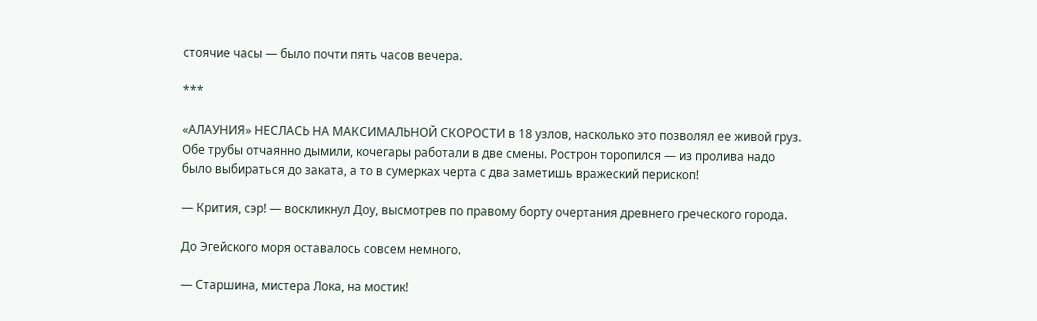стоячие часы — было почти пять часов вечера.

***

«АЛАУНИЯ» НЕСЛАСЬ НА МАКСИМАЛЬНОЙ СКОРОСТИ в 18 узлов, насколько это позволял ее живой груз. Обе трубы отчаянно дымили, кочегары работали в две смены. Рострон торопился — из пролива надо было выбираться до заката, а то в сумерках черта с два заметишь вражеский перископ!

— Крития, сэр! — воскликнул Доу, высмотрев по правому борту очертания древнего греческого города.

До Эгейского моря оставалось совсем немного.

— Старшина, мистера Лока, на мостик!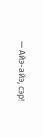— Айэ-айэ, сэр!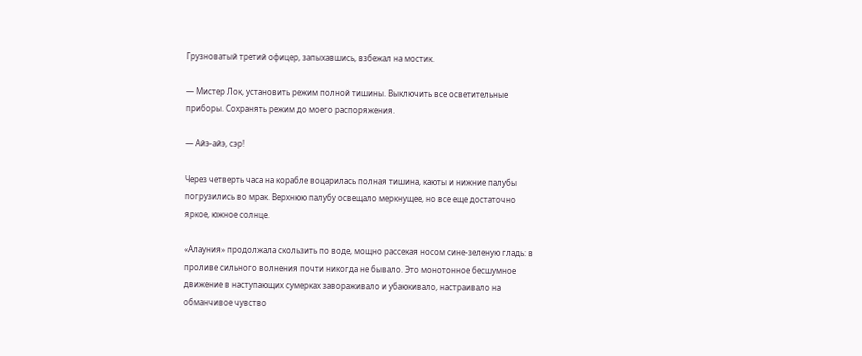Грузноватый третий офицер, запыхавшись, взбежал на мостик.

— Мистер Лок, установить режим полной тишины. Выключить все осветительные приборы. Сохранять режим до моего распоряжения.

— Айэ-айэ, сэр!

Через четверть часа на корабле воцарилась полная тишина, каюты и нижние палубы погрузились во мрак. Верхнюю палубу освещало меркнущее, но все еще достаточно яркое, южное солнце.

«Алауния» продолжала скользить по воде, мощно рассекая носом сине-зеленую гладь: в проливе сильного волнения почти никогда не бывало. Это монотонное бесшумное движение в наступающих сумерках завораживало и убаюкивало, настраивало на обманчивое чувство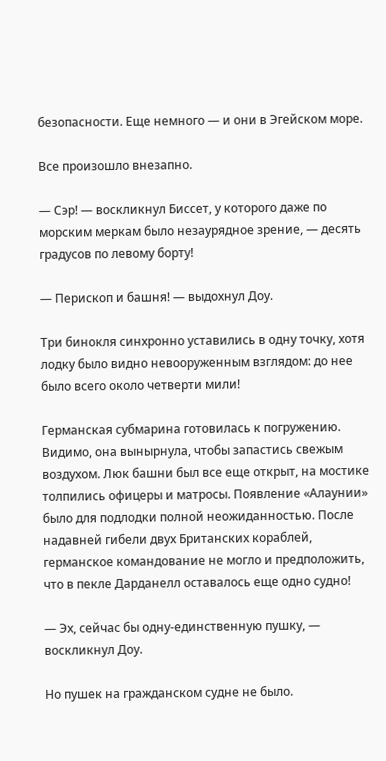безопасности. Еще немного — и они в Эгейском море.

Все произошло внезапно.

— Сэр! — воскликнул Биссет, у которого даже по морским меркам было незаурядное зрение, — десять градусов по левому борту!

— Перископ и башня! — выдохнул Доу.

Три бинокля синхронно уставились в одну точку, хотя лодку было видно невооруженным взглядом: до нее было всего около четверти мили!

Германская субмарина готовилась к погружению. Видимо, она вынырнула, чтобы запастись свежым воздухом. Люк башни был все еще открыт, на мостике толпились офицеры и матросы. Появление «Алаунии» было для подлодки полной неожиданностью. После надавней гибели двух Британских кораблей, германское командование не могло и предположить, что в пекле Дарданелл оставалось еще одно судно!

— Эх, сейчас бы одну-единственную пушку, — воскликнул Доу.

Но пушек на гражданском судне не было.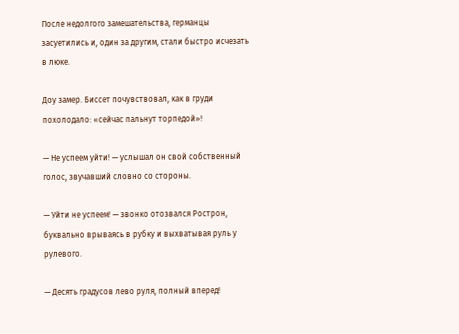После недолгого замешательства, германцы засуетились и, один за другим, стали быстро исчезать в люке.

Доу замер. Биссет почувствовал, как в груди похолодало: «сейчас пальнут торпедой»!

— Не успеем уйти! — услышал он свой собственный голос, звучавший словно со стороны.

— Уйти не успеем! — звонко отозвался Рострон, буквально врываясь в рубку и выхватывая руль у рулевого.

— Десять градусов лево руля, полный вперед!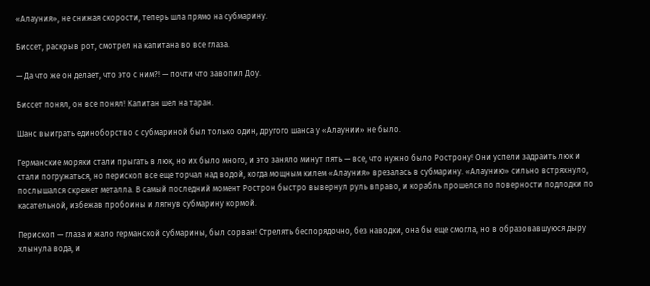«Алауния», не снижая скорости, теперь шла прямо на субмарину.

Биссет, раскрыв рот, смотрел на капитана во все глаза.

— Да что же он делает, что это с ним?! — почти что завопил Доу.

Биссет понял, он все понял! Капитан шел на таран.

Шанс выиграть единоборство с субмариной был только один, другого шанса у «Алаунии» не было.

Германские моряки стали прыгать в люк, но их было много, и это заняло минут пять — все, что нужно было Рострону! Они успели задраить люк и стали погружаться, но перископ все еще торчал над водой, когда мощным килем «Алауния» врезалась в субмарину. «Алаунию» сильно встряхнуло, послышался скрежет металла. В самый последний момент Рострон быстро вывернул руль вправо, и корабль прошелся по поверности подлодки по касательной, избежав пробоины и лягнув субмарину кормой.

Перископ — глаза и жало германской субмарины, был сорван! Стрелять беспорядочно, без наводки, она бы еще смогла, но в образовавшуюся дыру хлынула вода, и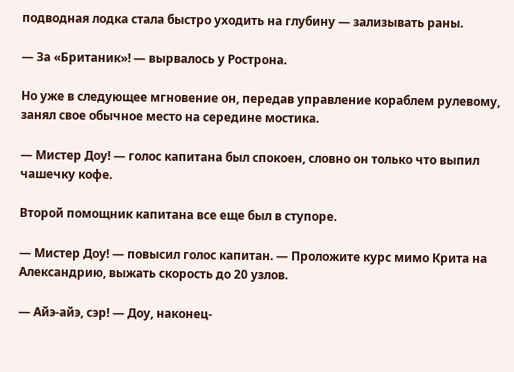подводная лодка стала быстро уходить на глубину — зализывать раны.

— За «Британик»! — вырвалось у Рострона.

Но уже в следующее мгновение он, передав управление кораблем рулевому, занял свое обычное место на середине мостика.

— Мистер Доу! — голос капитана был спокоен, словно он только что выпил чашечку кофе.

Второй помощник капитана все еще был в ступоре.

— Мистер Доу! — повысил голос капитан. — Проложите курс мимо Крита на Александрию, выжать скорость до 20 узлов.

— Айэ-айэ, сэр! — Доу, наконец-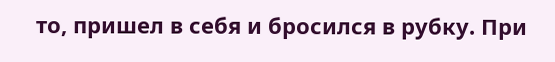то, пришел в себя и бросился в рубку. При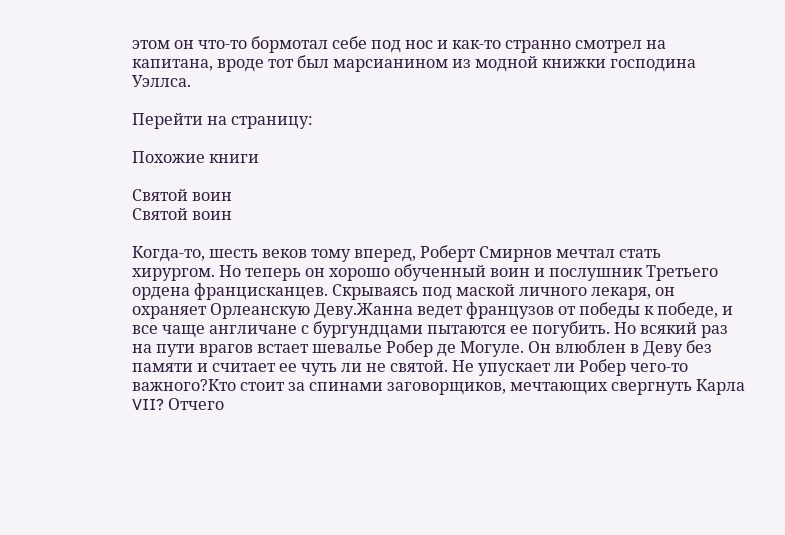этом он что-то бормотал себе под нос и как-то странно смотрел на капитана, вроде тот был марсианином из модной книжки господина Уэллса.

Перейти на страницу:

Похожие книги

Святой воин
Святой воин

Когда-то, шесть веков тому вперед, Роберт Смирнов мечтал стать хирургом. Но теперь он хорошо обученный воин и послушник Третьего ордена францисканцев. Скрываясь под маской личного лекаря, он охраняет Орлеанскую Деву.Жанна ведет французов от победы к победе, и все чаще англичане с бургундцами пытаются ее погубить. Но всякий раз на пути врагов встает шевалье Робер де Могуле. Он влюблен в Деву без памяти и считает ее чуть ли не святой. Не упускает ли Робер чего-то важного?Кто стоит за спинами заговорщиков, мечтающих свергнуть Карла VII? Отчего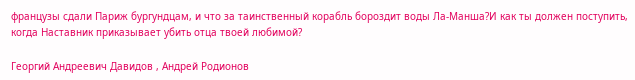французы сдали Париж бургундцам, и что за таинственный корабль бороздит воды Ла-Манша?И как ты должен поступить, когда Наставник приказывает убить отца твоей любимой?

Георгий Андреевич Давидов , Андрей Родионов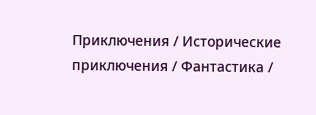Приключения / Исторические приключения / Фантастика /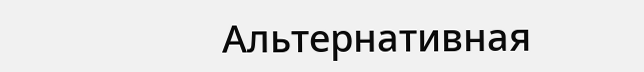Альтернативная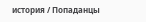история / Попаданцы